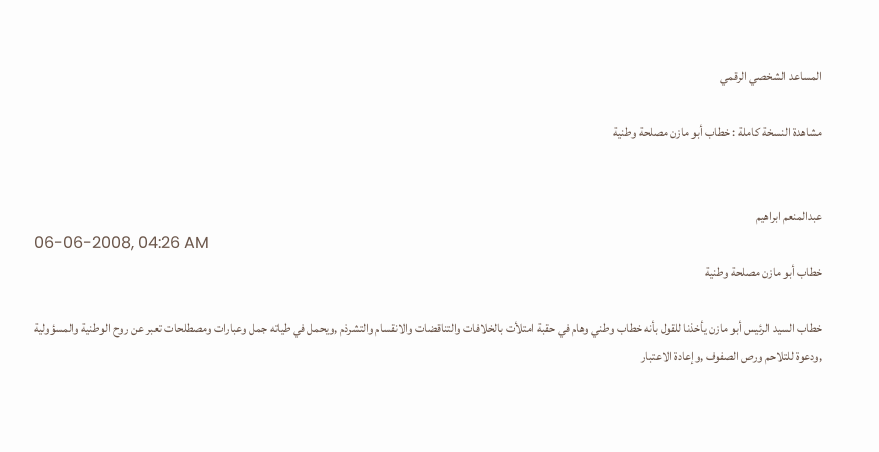المساعد الشخصي الرقمي

مشاهدة النسخة كاملة : خطاب أبو مازن مصلحة وطنية


عبدالمنعم ابراهيم
06-06-2008, 04:26 AM
خطاب أبو مازن مصلحة وطنية

خطاب السيد الرئيس أبو مازن يأخذنا للقول بأنه خطاب وطني وهام في حقبة امتلأت بالخلافات والتناقضات والانقسام والتشرذم ,ويحمل في طياته جمل وعبارات ومصطلحات تعبر عن روح الوطنية والمسؤولية ,ودعوة للتلاحم ورص الصفوف ,وإعادة الاعتبار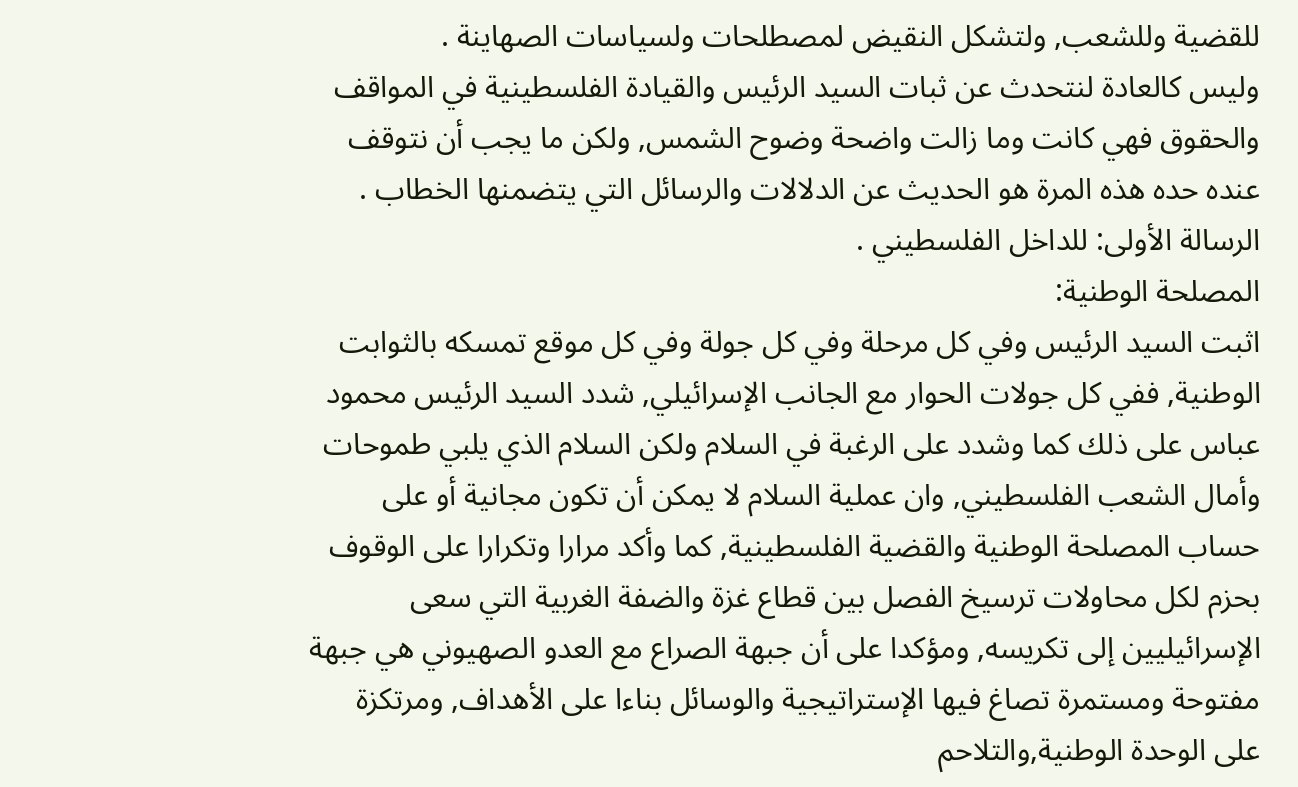للقضية وللشعب, ولتشكل النقيض لمصطلحات ولسياسات الصهاينة .
وليس كالعادة لنتحدث عن ثبات السيد الرئيس والقيادة الفلسطينية في المواقف والحقوق فهي كانت وما زالت واضحة وضوح الشمس, ولكن ما يجب أن نتوقف عنده حده هذه المرة هو الحديث عن الدلالات والرسائل التي يتضمنها الخطاب .
الرسالة الأولى: للداخل الفلسطيني .
المصلحة الوطنية:
اثبت السيد الرئيس وفي كل مرحلة وفي كل جولة وفي كل موقع تمسكه بالثوابت الوطنية, ففي كل جولات الحوار مع الجانب الإسرائيلي, شدد السيد الرئيس محمود عباس على ذلك كما وشدد على الرغبة في السلام ولكن السلام الذي يلبي طموحات وأمال الشعب الفلسطيني, وان عملية السلام لا يمكن أن تكون مجانية أو على حساب المصلحة الوطنية والقضية الفلسطينية, كما وأكد مرارا وتكرارا على الوقوف بحزم لكل محاولات ترسيخ الفصل بين قطاع غزة والضفة الغربية التي سعى الإسرائيليين إلى تكريسه, ومؤكدا على أن جبهة الصراع مع العدو الصهيوني هي جبهة مفتوحة ومستمرة تصاغ فيها الإستراتيجية والوسائل بناءا على الأهداف, ومرتكزة على الوحدة الوطنية,والتلاحم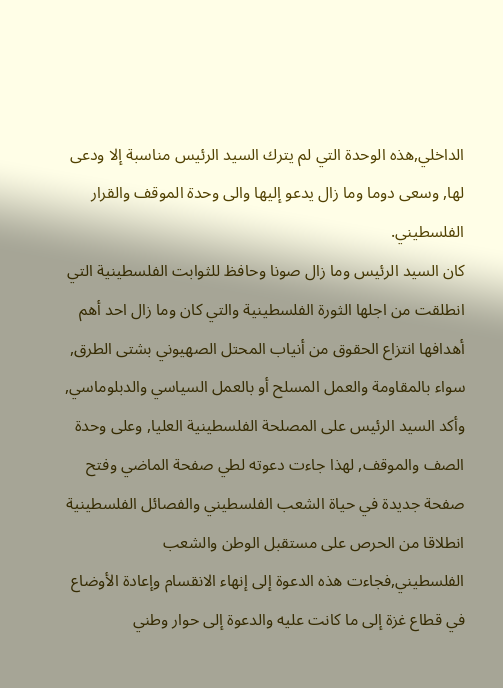الداخلي,هذه الوحدة التي لم يترك السيد الرئيس مناسبة إلا ودعى لها, وسعى دوما وما زال يدعو إليها والى وحدة الموقف والقرار الفلسطيني.
كان السيد الرئيس وما زال صونا وحافظ للثوابت الفلسطينية التي انطلقت من اجلها الثورة الفلسطينية والتي كان وما زال احد أهم أهدافها انتزاع الحقوق من أنياب المحتل الصهيوني بشتى الطرق, سواء بالمقاومة والعمل المسلح أو بالعمل السياسي والدبلوماسي, وأكد السيد الرئيس على المصلحة الفلسطينية العليا, وعلى وحدة الصف والموقف, لهذا جاءت دعوته لطي صفحة الماضي وفتح صفحة جديدة في حياة الشعب الفلسطيني والفصائل الفلسطينية انطلاقا من الحرص على مستقبل الوطن والشعب الفلسطيني,فجاءت هذه الدعوة إلى إنهاء الانقسام وإعادة الأوضاع في قطاع غزة إلى ما كانت عليه والدعوة إلى حوار وطني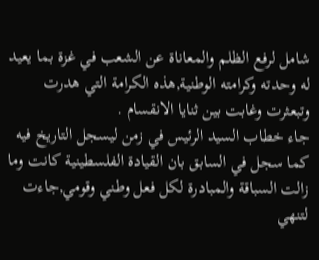شامل لرفع الظلم والمعاناة عن الشعب في غزة بما يعيد له وحدته وكرامته الوطنية,هذه الكرامة التي هدرت وتبعثرت وغابت بين ثنايا الانقسام .
جاء خطاب السيد الرئيس في زمن ليسجل التاريخ فيه كما سجل في السابق بان القيادة الفلسطينية كانت وما زالت السباقة والمبادرة لكل فعل وطني وقومي,جاءت لتنهي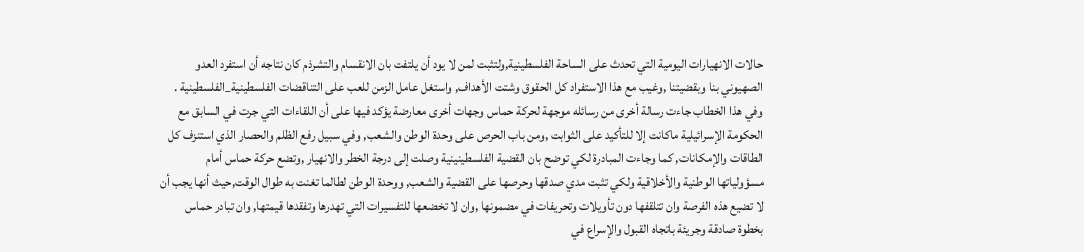حالات الانهيارات اليومية التي تحدث على الساحة الفلسطينية,ولتثبت لمن لا يود أن يلتفت بان الانقسام والتشرذم كان نتاجه أن استفرد العدو الصهيوني بنا وبقضيتنا ,وغيب مع هذا الاستفراد كل الحقوق وشتت الأهداف, واستغل عامل الزمن للعب على التناقضات الفلسطينية_الفلسطينية .
وفي هذا الخطاب جاءت رسالة أخرى من رسائله موجهة لحركة حماس وجهات أخرى معارضة يؤكد فيها على أن اللقاءات التي جرت في السابق مع الحكومة الإسرائيلية ماكانت إلا للتأكيد على الثوابت ,ومن باب الحرص على وحدة الوطن والشعب, وفي سبيل رفع الظلم والحصار الذي استنزف كل الطاقات والإمكانات, كما وجاءت المبادرة لكي توضح بان القضية الفلسطينينية وصلت إلى درجة الخطر والانهيار ,وتضع حركة حماس أمام مسؤولياتها الوطنية والأخلاقية ولكي تثبت مدي صدقها وحرصها على القضية والشعب, ووحدة الوطن لطالما تغنت به طوال الوقت,حيث أنها يجب أن لا تضيع هذه الفرصة وان تتلقفها دون تأويلات وتحريفات في مضمونها ,وان لا تخضعها للتفسيرات التي تهدرها وتفقدها قيمتها, وان تبادر حماس بخطوة صادقة وجريئة باتجاه القبول والإسراع في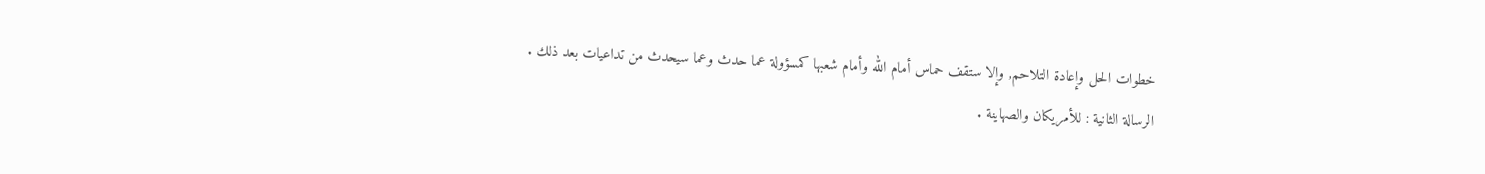خطوات الحل وإعادة التلاحم, وإلا ستقف حماس أمام الله وأمام شعبها كمسؤولة عما حدث وعما سيحدث من تداعيات بعد ذلك .
الرسالة الثانية : للأمريكان والصهاينة .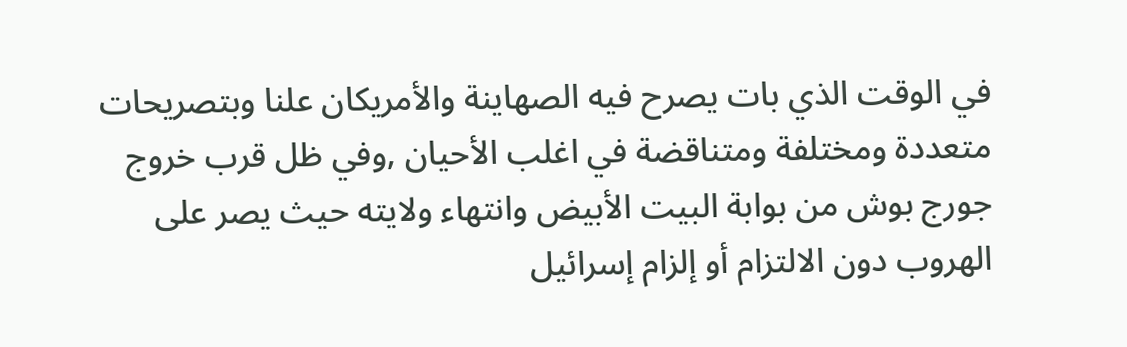في الوقت الذي بات يصرح فيه الصهاينة والأمريكان علنا وبتصريحات متعددة ومختلفة ومتناقضة في اغلب الأحيان ,وفي ظل قرب خروج جورج بوش من بوابة البيت الأبيض وانتهاء ولايته حيث يصر على الهروب دون الالتزام أو إلزام إسرائيل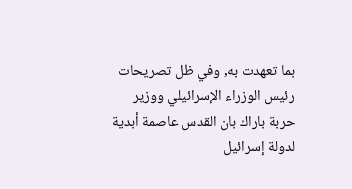بما تعهدت به, وفي ظل تصريحات رئيس الوزراء الإسرائيلي ووزير حربة باراك بان القدس عاصمة أبدية لدولة إسرائيل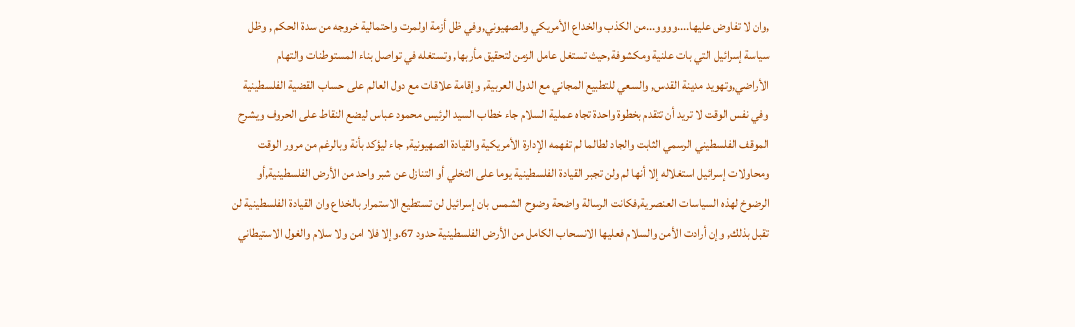,وان لا تفاوض عليها....وووو...من الكذب والخداع الأمريكي والصهيوني,وفي ظل أزمة اولمرت واحتمالية خروجه من سدة الحكم , وظل سياسة إسرائيل التي بات علنية ومكشوفة,حيث تستغل عامل الزمن لتحقيق مأربها, وتستغله في تواصل بناء المستوطنات والتهام الأراضي,وتهويد مدينة القدس, والسعي للتطبيع المجاني مع الدول العربية, وإقامة علاقات مع دول العالم على حساب القضية الفلسطينية وفي نفس الوقت لا تريد أن تتقدم بخطوة واحدة تجاه عملية السلام جاء خطاب السيد الرئيس محمود عباس ليضع النقاط على الحروف ويشرح الموقف الفلسطيني الرسمي الثابت والجاد لطالما لم تفهمه الإدارة الأمريكية والقيادة الصهيونية, جاء ليؤكد بأنة وبالرغم من مرور الوقت ومحاولات إسرائيل استغلاله إلا أنها لم ولن تجبر القيادة الفلسطينية يوما على التخلي أو التنازل عن شبر واحد من الأرض الفلسطينية,أو الرضوخ لهذه السياسات العنصرية,فكانت الرسالة واضحة وضوح الشمس بان إسرائيل لن تستطيع الاستمرار بالخداع وان القيادة الفلسطينية لن تقبل بذلك, وإن أرادت الأمن والسلام فعليها الانسحاب الكامل من الأرض الفلسطينية حدود 67.وإلا فلا امن ولا سلام والغول الاستيطاني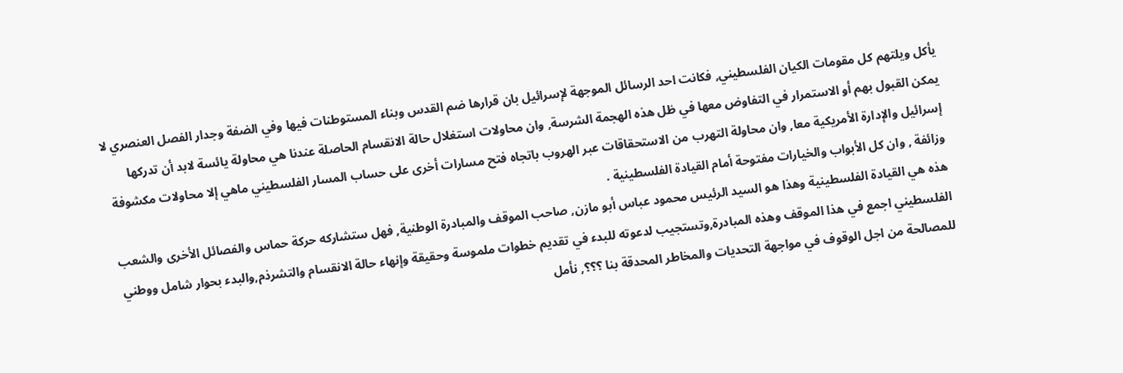يأكل ويلتهم كل مقومات الكيان الفلسطيني, فكانت احد الرسائل الموجهة لإسرائيل بان قرارها ضم القدس وبناء المستوطنات فيها وفي الضفة وجدار الفصل العنصري لا يمكن القبول بهم أو الاستمرار في التفاوض معها في ظل هذه الهجمة الشرسة, وان محاولات استغلال حالة الانقسام الحاصلة عندنا هي محاولة يائسة لابد أن تدركها إسرائيل والإدارة الأمريكية معا, وان محاولة التهرب من الاستحقاقات عبر الهروب باتجاه فتح مسارات أخرى على حساب المسار الفلسطيني ماهي إلا محاولات مكشوفة وزائفة , وان كل الأبواب والخيارات مفتوحة أمام القيادة الفلسطينية .
هذه هي القيادة الفلسطينية وهذا هو السيد الرئيس محمود عباس أبو مازن, صاحب الموقف والمبادرة الوطنية, فهل ستشاركه حركة حماس والفصائل الأخرى والشعب الفلسطيني اجمع في هذا الموقف وهذه المبادرة,وتستجيب لدعوته للبدء في تقديم خطوات ملموسة وحقيقة وإنهاء حالة الانقسام والتشرذم,والبدء بحوار شامل ووطني للمصالحة من اجل الوقوف في مواجهة التحديات والمخاطر المحدقة بنا ؟؟؟, نأمل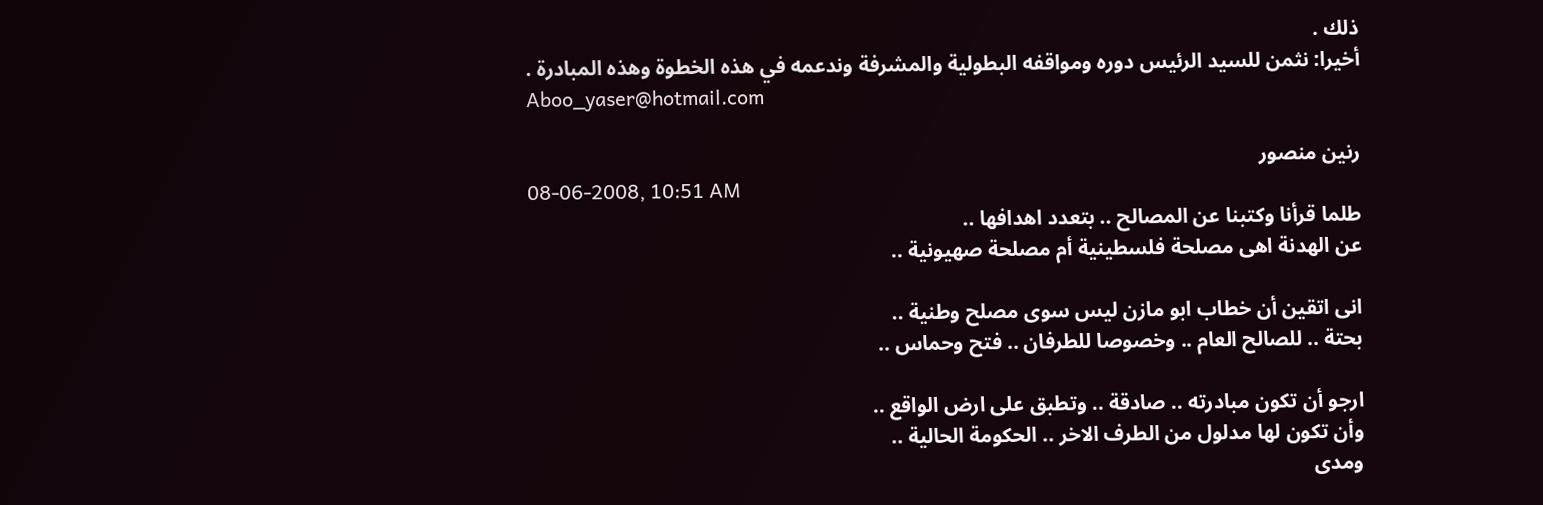ذلك .
أخيرا: نثمن للسيد الرئيس دوره ومواقفه البطولية والمشرفة وندعمه في هذه الخطوة وهذه المبادرة .
Aboo_yaser@hotmail.com

رنين منصور
08-06-2008, 10:51 AM
طلما قرأنا وكتبنا عن المصالح .. بتعدد اهدافها ..
عن الهدنة اهى مصلحة فلسطينية أم مصلحة صهيونية ..

انى اتقين أن خطاب ابو مازن ليس سوى مصلح وطنية ..
بحتة .. للصالح العام .. وخصوصا للطرفان .. فتح وحماس ..

ارجو أن تكون مبادرته .. صادقة .. وتطبق على ارض الواقع ..
وأن تكون لها مدلول من الطرف الاخر .. الحكومة الحالية ..
ومدى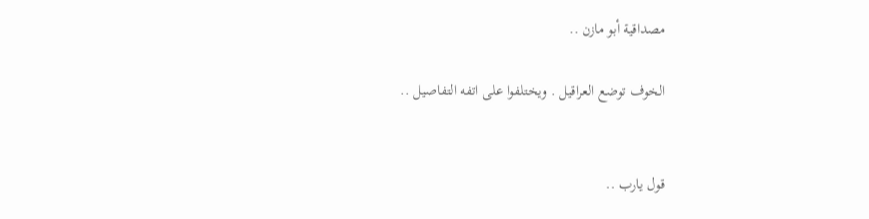مصداقية أبو مازن ..

الخوف توضع العراقيل . ويختلفوا على اتفه التفاصيل ..


قول يارب ..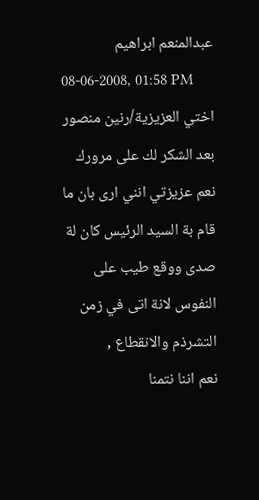عبدالمنعم ابراهيم
08-06-2008, 01:58 PM
اختي العزيزية/رنين منصور
بعد الشكر لك على مرورك
نعم عزيزتي انني ارى بان ما قام بة السيد الرئيس كان لة صدى ووقع طيب على النفوس لانة اتى في زمن التشرذم والانقطاع ,
نعم اننا نتمنا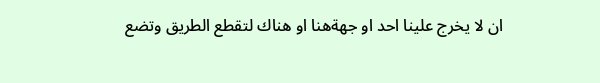ان لا يخرج علينا احد او جهةهنا او هناك لتقطع الطريق وتضع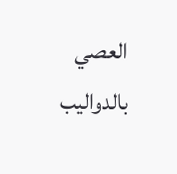العصي بالدواليب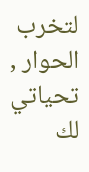لتخرب الحوار ,
تحياتي لك